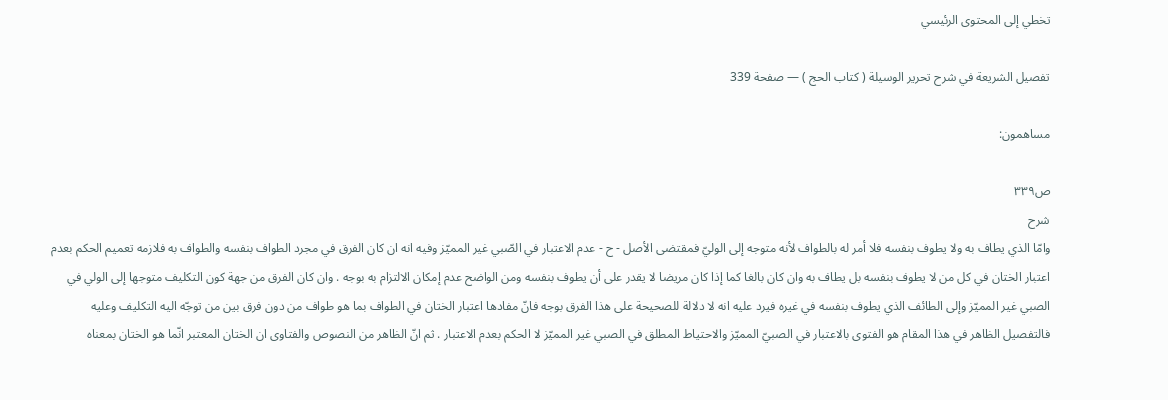تخطي إلى المحتوى الرئيسي

تفصيل الشريعة في شرح تحرير الوسيلة ( كتاب الحج ) — صفحة 339

مساهمون:

ص٣٣٩
شرح
وامّا الذي يطاف به ولا يطوف بنفسه فلا أمر له بالطواف لأنه متوجه إلى الوليّ فمقتضى الأصل - ح - عدم الاعتبار في الصّبي غير المميّز وفيه انه ان كان الفرق في مجرد الطواف بنفسه والطواف به فلازمه تعميم الحكم بعدم اعتبار الختان في كل من لا يطوف بنفسه بل يطاف به وان كان بالغا كما إذا كان مريضا لا يقدر على أن يطوف بنفسه ومن الواضح عدم إمكان الالتزام به بوجه . وان كان الفرق من جهة كون التكليف متوجها إلى الولي في الصبي غير المميّز وإلى الطائف الذي يطوف بنفسه في غيره فيرد عليه انه لا دلالة للصحيحة على هذا الفرق بوجه فانّ مفادها اعتبار الختان في الطواف بما هو طواف من دون فرق بين من توجّه اليه التكليف وعليه فالتفصيل الظاهر في هذا المقام هو الفتوى بالاعتبار في الصبيّ المميّز والاحتياط المطلق في الصبي غير المميّز لا الحكم بعدم الاعتبار . ثم انّ الظاهر من النصوص والفتاوى ان الختان المعتبر انّما هو الختان بمعناه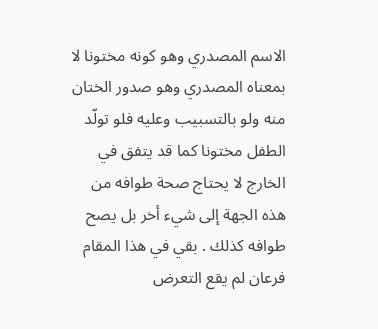الاسم المصدري وهو كونه مختونا لا بمعناه المصدري وهو صدور الختان منه ولو بالتسبيب وعليه فلو تولّد الطفل مختونا كما قد يتفق في الخارج لا يحتاج صحة طوافه من هذه الجهة إلى شيء أخر بل يصح طوافه كذلك . بقي في هذا المقام فرعان لم يقع التعرض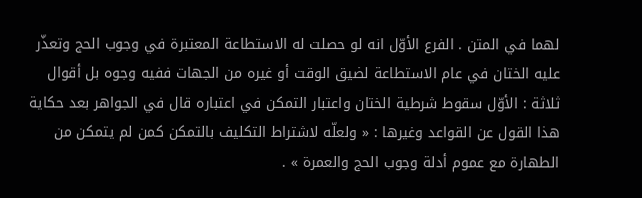لهما في المتن . الفرع الأوّل انه لو حصلت له الاستطاعة المعتبرة في وجوب الحج وتعذّر عليه الختان في عام الاستطاعة لضيق الوقت أو غيره من الجهات ففيه وجوه بل أقوال ثلاثة : الأوّل سقوط شرطية الختان واعتبار التمكن في اعتباره قال في الجواهر بعد حكاية هذا القول عن القواعد وغيرها : « ولعلّه لاشتراط التكليف بالتمكن كمن لم يتمكن من الطهارة مع عموم أدلة وجوب الحج والعمرة » .